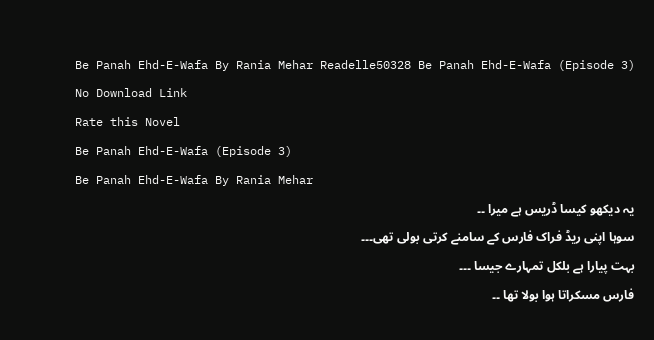Be Panah Ehd-E-Wafa By Rania Mehar Readelle50328 Be Panah Ehd-E-Wafa (Episode 3)
No Download Link
Rate this Novel
Be Panah Ehd-E-Wafa (Episode 3)
Be Panah Ehd-E-Wafa By Rania Mehar
یہ دیکھو کیسا ڈریس ہے میرا ۔۔
سوہا اپنی ریڈ فراک فارس کے سامنے کرتی بولی تھی۔۔۔
بہت پیارا ہے بلکل تمہارے جیسا ۔۔۔
فارس مسکراتا ہوا بولا تھا ۔۔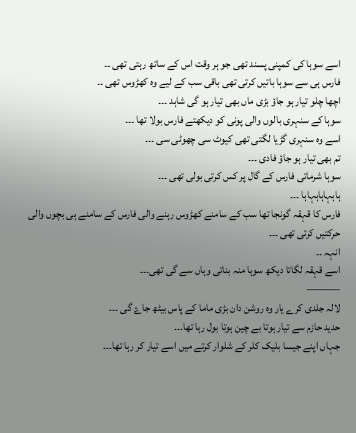اسے سوہا کی کمپنی پسند تھی جو ہر وقت اس کے ساتھ رہتی تھی ۔۔
فارس ہی سے سوہا باتیں کرتی تھی باقی سب کے لیے وہ کھڑوس تھی ۔۔
اچھا چلو تیار ہو جاؤ بڑی ماں بھی تیار ہو گی شاہد ۔۔۔
سوہا کے سنہری بالوں والی پونی کو دیکھتے فارس بولا تھا ۔۔۔
اسے وہ سنہری گڑیا لگتی تھی کیوٹ سی چھوٹی سی ۔۔۔
تم بھی تیار ہو جاؤ فادی ۔۔۔
سوہا شرماتی فارس کے گال پر کس کرتی بولی تھی ۔۔۔
ہاہہاہاہہاہا ۔۔۔
فارس کا قہقہ گونجا تھا سب کے سامنے کھڑوس رہنے والی فارس کے سامنے ہی بچوں والی حرکتیں کرتی تھی ۔۔۔
انہہ ۔۔
اسے قہقہ لگاتا دیکھ سوہا منہ بناتی وہاں سے گی تھی۔۔۔
———
لالہ جلدی کرے یار وہ روشن دان بڑی ماما کے پاس بیٹھ جاۓ گی ۔۔۔
حدید حازم سے تیار ہوتا بے چین ہوتا بول رہا تھا۔۔۔
جہاں اپنے جیسا بلیک کلر کے شلوار کرتے میں اسے تیار کر رہا تھا۔۔۔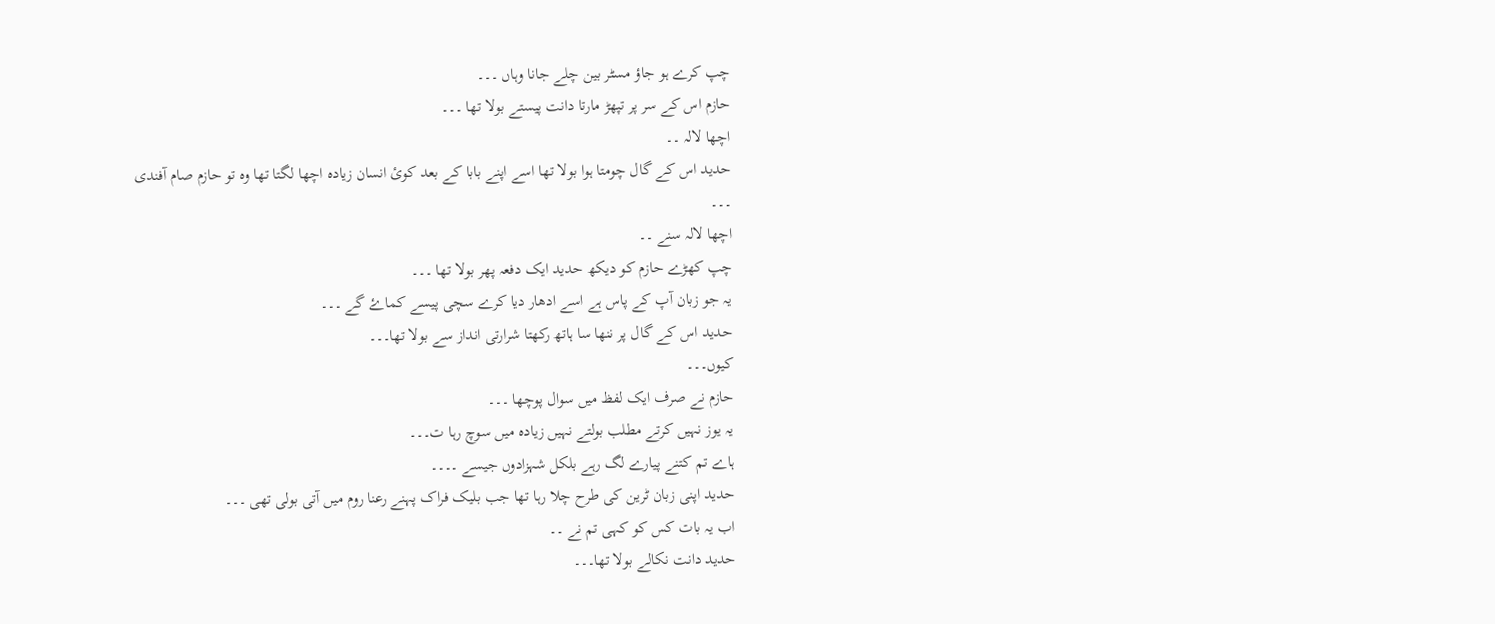چپ کرے ہو جاؤ مسٹر بین چلے جانا وہاں ۔۔۔
حازم اس کے سر پر تپھڑ مارتا دانت پیستے بولا تھا ۔۔۔
اچھا لالہ ۔۔
حدید اس کے گال چومتا ہوا بولا تھا اسے اپنے بابا کے بعد کوئ انسان زیادہ اچھا لگتا تھا وہ تو حازم صام آفندی ۔۔۔
اچھا لالہ سنے ۔۔
چپ کھڑے حازم کو دیکھ حدید ایک دفعہ پھر بولا تھا ۔۔۔
یہ جو زبان آپ کے پاس ہے اسے ادھار دیا کرے سچی پیسے کماۓ گے ۔۔۔
حدید اس کے گال پر ننھا سا ہاتھ رکھتا شرارتی انداز سے بولا تھا۔۔۔
کیوں۔۔۔
حازم نے صرف ایک لفظ میں سوال پوچھا ۔۔۔
یہ یوز نہیں کرتے مطلب بولتے نہیں زیادہ میں سوچ رہا ت۔۔۔
ہاے تم کتنے پیارے لگ رہے بلکل شہزادوں جیسے ۔۔۔۔
حدید اپنی زبان ٹرین کی طرح چلا رہا تھا جب بلیک فراک پہنے رعنا روم میں آتی بولی تھی ۔۔۔
اب یہ بات کس کو کہی تم نے ۔۔
حدید دانت نکالے بولا تھا۔۔۔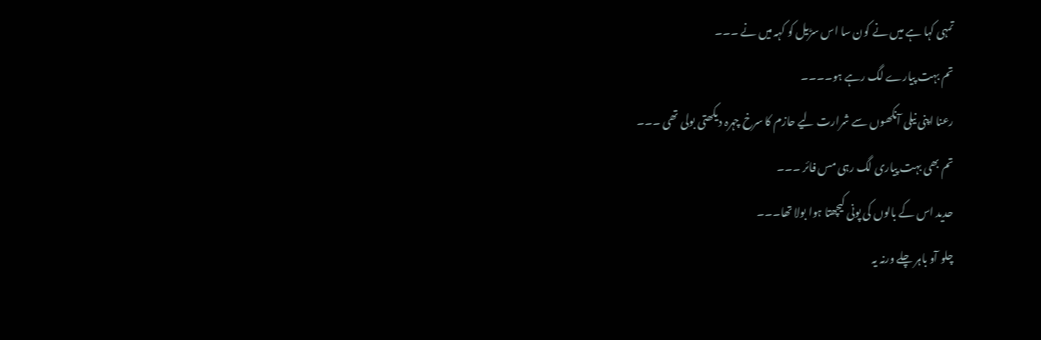تمہی کہا ہے میں نے کون سا اس سڑیل کو کہہ میں نے ۔۔۔
تم بہت پیارے لگ رہے ہو۔۔۔۔
رعنا اپنی نیلی آنکھوں سے شرارت لیے حازم کا سرخ چہرہ دیکھتی بولی تھی ۔۔۔
تم بھی بہت پیاری لگ رہی مس فائر ۔۔۔
حدید اس کے بالوں کی پونی کیچھتا ہوا بولا تھا۔۔۔
چلو آو باہر چلے ورنہ یہ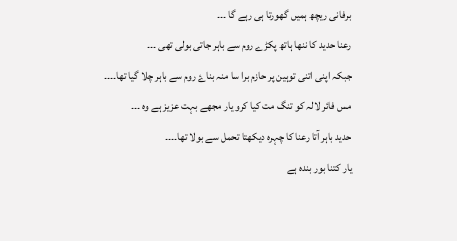برفانی ریچھ ہمیں گھورتا ہی رہے گا ۔۔۔
رعنا حدید کا ننھا ہاتھ پکڑے روم سے باہر جاتی بولی تھی ۔۔۔
جبکہ اپنی اتنی توہین پر حازم برا سا منہ بناۓ روم سے باہر چلا گیا تھا۔۔۔۔
مس فائر لالہ کو تنگ مت کیا کرو یار مجھے بہت عزیز ہے وہ ۔۔۔
حدید باہر آتا رعنا کا چہرہ دیکھتا تحمل سے بولا تھا۔۔۔۔
یار کتنا بور بندہ ہے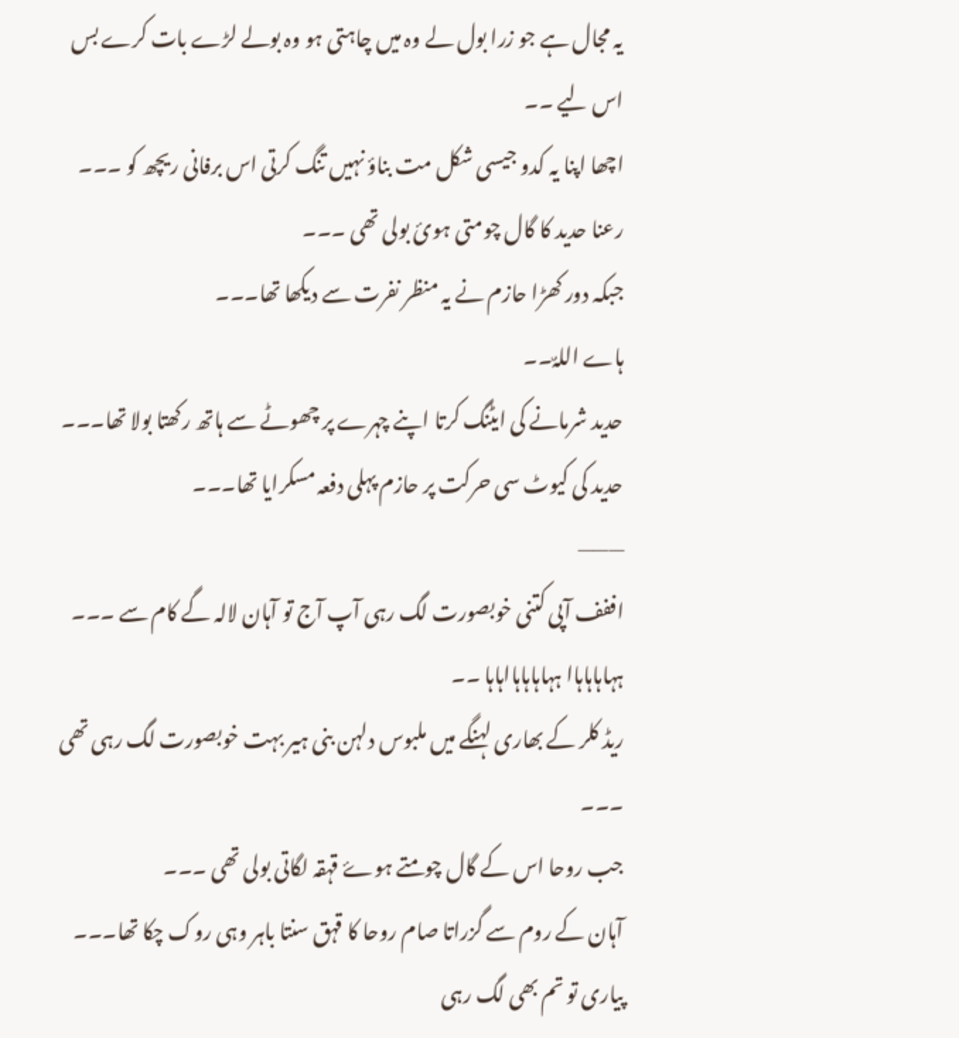یہ مجال ہے جو زرا بول لے وہ میں چاہتی ہو وہ بولے لڑے بات کرے بس اس لیے ۔۔
اچھا اپنا یہ کدو جیسی شکل مت بناؤ نہیں تنگ کرتی اس برفانی ریچھ کو ۔۔۔
رعنا حدید کا گال چومتی ہوئ بولی تھی ۔۔۔
جبکہ دور کھڑا حازم نے یہ منظر نفرت سے دیکھا تھا۔۔۔
ہاے اللہٌ۔۔
حدید شرمانے کی ایٹنگ کرتا اپنے چہرے پر چھوٹے سے ہاتھ رکھتا بولا تھا۔۔۔
حدید کی کیوٹ سی حرکت پر حازم پہلی دفعہ مسکرایا تھا۔۔۔
———
اففف آپی کتنی خوبصورت لگ رہی آپ آج تو آہان لالہ گے کام سے ۔۔۔
ہہاہاہاہاا ہہاہاہاہااہاہا ۔۔
ریڈ کلر کے بھاری لہنگے میں ملبوس دلہن بنی ہیر بہت خوبصورت لگ رہی تھی ۔۔۔
جب روحا اس کے گال چومتے ہوۓ قہقہ لگاتی بولی تھی ۔۔۔
آہان کے روم سے گزراتا صام روحا کا قہق سنتا باہر وہی روک چکا تھا۔۔۔
پیاری تو تم بھی لگ رہی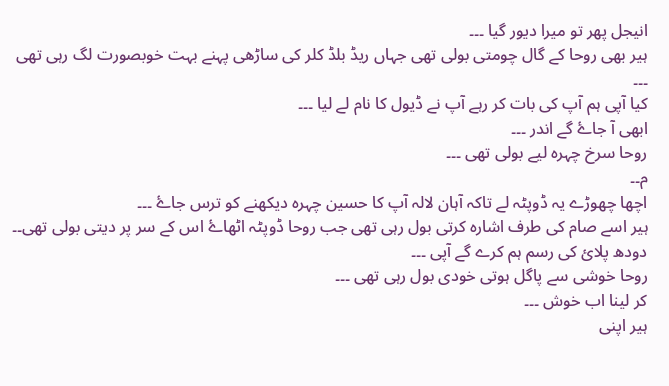انیجل پھر تو میرا دیور گیا ۔۔۔
ہیر بھی روحا کے گال چومتی بولی تھی جہاں ریڈ بلڈ کلر کی ساڑھی پہنے بہت خوبصورت لگ رہی تھی ۔۔۔
کیا آپی ہم آپ کی بات کر رہے آپ نے ڈیول کا نام لے لیا ۔۔۔
ابھی آ جاۓ گے اندر ۔۔۔
روحا سرخ چہرہ لیے بولی تھی ۔۔۔
م۔۔
اچھا چھوڑے یہ ڈوپٹہ لے تاکہ آہان لالہ آپ کا حسین چہرہ دیکھنے کو ترس جاۓ ۔۔۔
ہیر اسے صام کی طرف اشارہ کرتی بول رہی تھی جب روحا ڈوپٹہ اٹھاۓ اس کے سر پر دیتی بولی تھی۔۔
دودھ پلائ کی رسم ہم کرے گے آپی ۔۔۔
روحا خوشی سے پاگل ہوتی خودی بول رہی تھی ۔۔۔
کر لینا اب خوش ۔۔۔
ہیر اپنی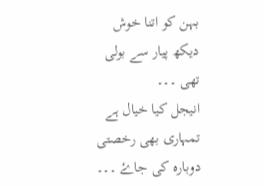بہن کو اتنا خوش دیکھ پیار سے بولی تھی ۔۔۔
انیجل کیا خیال ہے تمہاری بھی رخصتی دوبارہ کی جاۓ ۔۔۔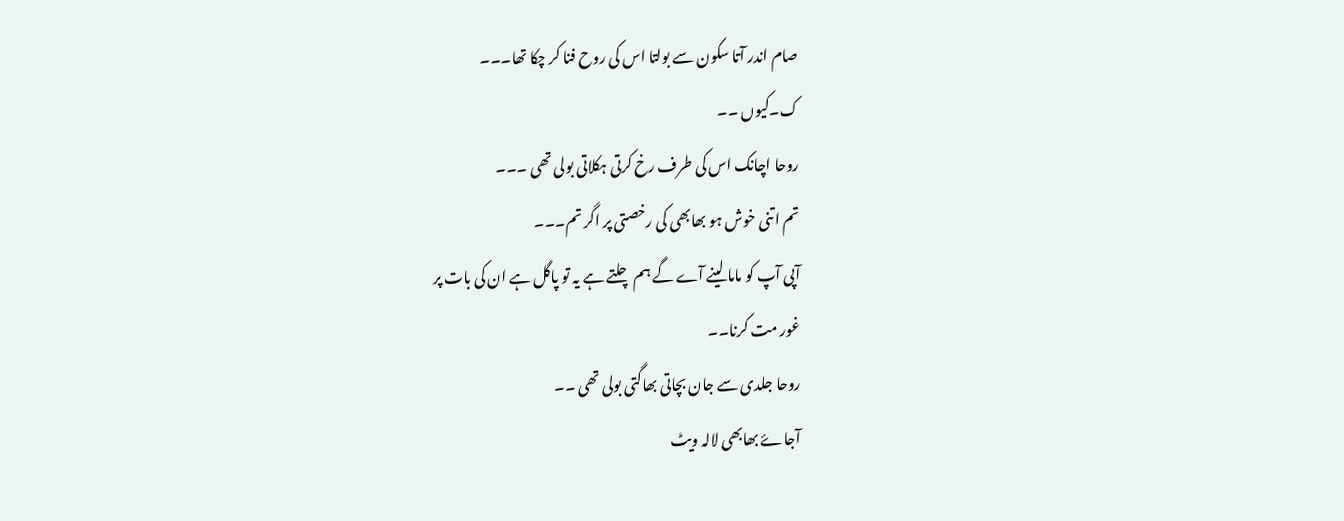صام اندر آتا سکون سے بولتا اس کی روح فنا کر چکا تھا۔۔۔
ک۔کیوں ۔۔
روحا اچانک اس کی طرف رخ کرتی ہکلاتی بولی تھی ۔۔۔
تم اتنی خوش ہو بھابھی کی رخصتی پر اگر تم۔۔۔
آپی آپ کو ماما لینے آے گے ہم چلتے ہے یہ تو پاگل ہے ان کی بات پر
غور مت کرنا۔۔
روحا جلدی سے جان بچاتی بھاگتی بولی تھی ۔۔
آجاۓ بھابھی لالہ ویٹ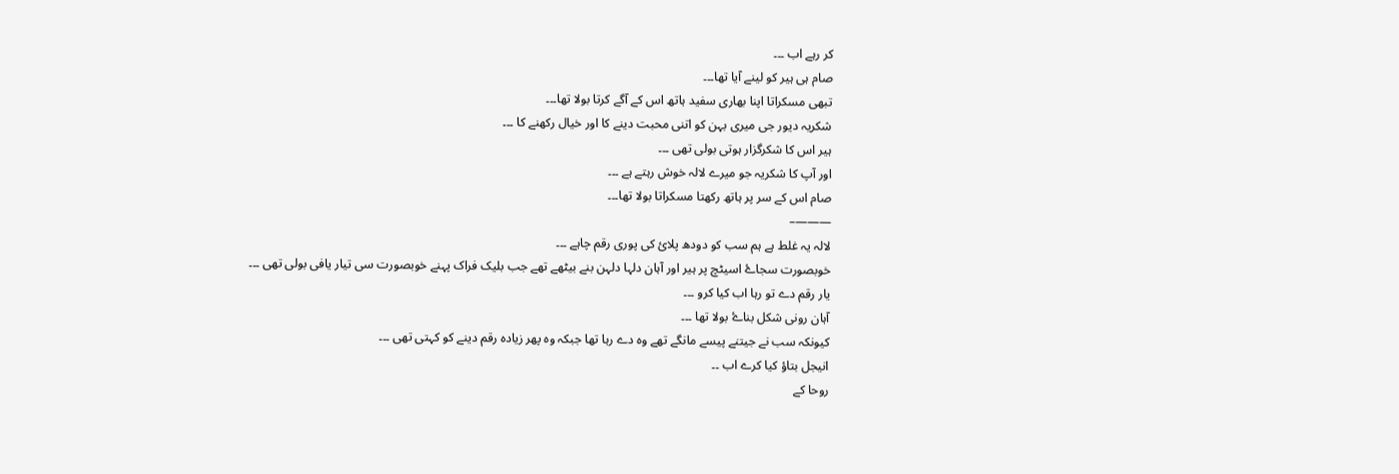کر رہے اب ۔۔۔
صام ہی ہیر کو لینے آیا تھا۔۔۔
تبھی مسکراتا اپنا بھاری سفید ہاتھ اس کے آگے کرتا بولا تھا۔۔۔
شکریہ دیور جی میری بہن کو اتنی محبت دینے کا اور خیال رکھنے کا ۔۔۔
ہیر اس کا شکرگزار ہوتی بولی تھی ۔۔۔
اور آپ کا شکریہ جو میرے لالہ خوش رہتے ہے ۔۔۔
صام اس کے سر پر ہاتھ رکھتا مسکراتا بولا تھا۔۔۔
———–
لالہ یہ غلط ہے ہم سب کو دودھ پلائ کی پوری رقم چاہے ۔۔۔
خوبصورت سجاۓ اسیٹچ پر ہیر اور آہان دلہا دلہن بنے بیٹھے تھے جب بلیک فراک پہنے خوبصورت سی تیار یافی بولی تھی ۔۔۔
یار رقم دے تو رہا اب کیا کرو ۔۔۔
آہان رونی شکل بناۓ بولا تھا ۔۔۔
کیونکہ سب نے جیتنے پیسے مانگے تھے وہ دے رہا تھا جبکہ وہ پھر زیادہ رقم دینے کو کہتی تھی ۔۔۔
انیجل بتاؤ کیا کرے اب ۔۔
روحا کے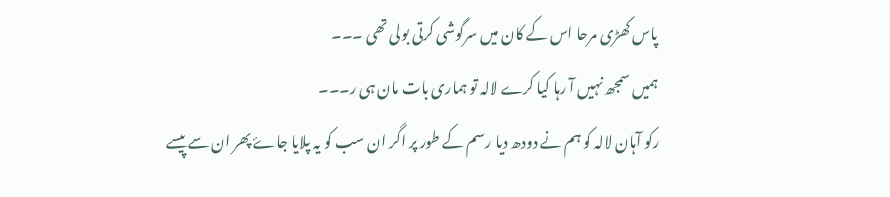پاس کھڑی مرحا اس کے کان میں سرگوشی کرتی بولی تھی ۔۔۔
ہمیں سمجھ نہیں آ رہا کیا کرے لالہ تو ہماری بات مان ہی ر۔۔۔
رکو آہان لالہ کو ہم نے دودھ دیا رسم کے طور پر اگر ان سب کو یہ پلایا جاۓ پھر ان سے پیسے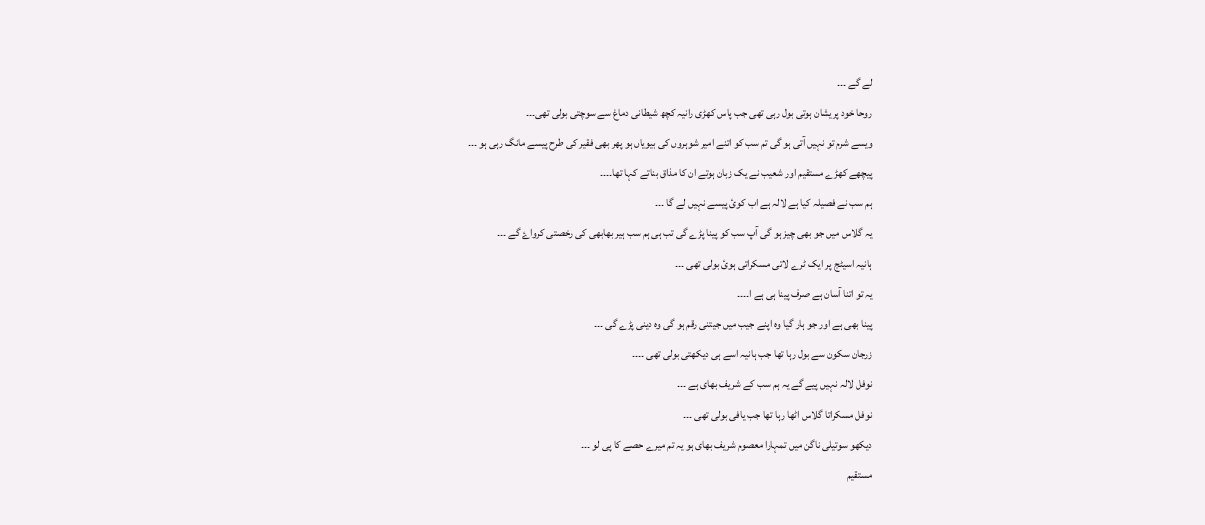لے گے ۔۔۔
روحا خود پریشان ہوتی بول رہی تھی جب پاس کھڑی رانیہ کچھ شیطانی دماغ سے سوچتی بولی تھی۔۔۔
ویسے شرم تو نہیں آتی ہو گی تم سب کو اتنے امیر شوہروں کی بیویاں ہو پھر بھی فقیر کی طرح پیسے مانگ رہی ہو ۔۔۔
پیچھے کھڑے مستقیم اور شعیب نے یک زبان ہوتے ان کا مذاق بناتے کہا تھا۔۔۔۔
ہم سب نے فصیلہ کیا ہے لالہ ہے اب کوئ پیسے نہیں لے گا ۔۔۔
یہ گلاس میں جو بھی چیز ہو گی آپ سب کو پینا پڑے گی تب ہی ہم سب ہیر بھابھی کی رخصتی کرواۓ گے ۔۔۔
ہانیہ اسیٹج پر ایک ٹرے لاتی مسکراتی ہوئ بولی تھی ۔۔۔
یہ تو اتنا آسان ہے صرف پینا ہی ہے ا۔۔۔۔
پینا بھی ہے اور جو ہار گیا وہ اپنے جیب میں جیتنی رقم ہو گی وہ دینی پڑے گی ۔۔۔
زرجان سکون سے بول رہا تھا جب ہانیہ اسے ہی دیکھتی بولی تھی ۔۔۔۔
نوفل لالہ نہیں پیے گے یہ ہم سب کے شریف بھای ہے ۔۔۔
نوفل مسکراتا گلاس اٹھا رہا تھا جب یافی بولی تھی ۔۔۔
دیکھو سوتیلی ناگن میں تمہارا معصوم شریف بھای ہو یہ تم میرے حصے کا پی لو ۔۔۔
مستقیم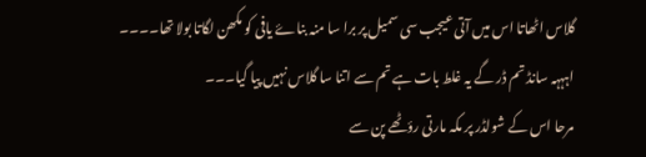گلاس اٹھاتا اس میں آتی عیجب سی سمیل پر برا سا منہ بناۓ یافی کو مکھن لگاتا بولا تھا۔۔۔۔
اہہہہ سانڈ تم ڈر گے یہ غلط بات ہے تم سے اتنا سا گلاس نہیں پیا گیا۔۔۔
مرحا اس کے شولڈر پر مکہ مارتی رؤٹھے پن سے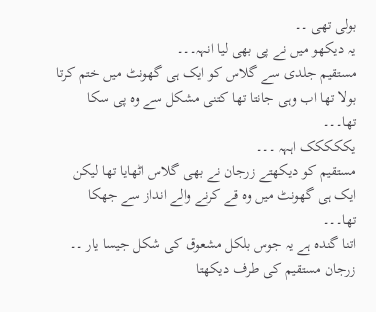بولی تھی ۔۔
یہ دیکھو میں نے پی بھی لیا انہہ۔۔۔
مستقیم جلدی سے گلاس کو ایک ہی گھونٹ میں ختم کرتا بولا تھا اب وہی جانتا تھا کتنی مشکل سے وہ پی سکا تھا۔۔۔
یککککک اہہہ ۔۔۔
مستقیم کو دیکھتے زرجان نے بھی گلاس اٹھایا تھا لیکن ایک ہی گھونٹ میں وہ قے کرنے والے انداز سے جھکا تھا۔۔۔
اتنا گندہ ہے یہ جوس بلکل مشعوق کی شکل جیسا یار ۔۔
زرجان مستقیم کی طرف دیکھتا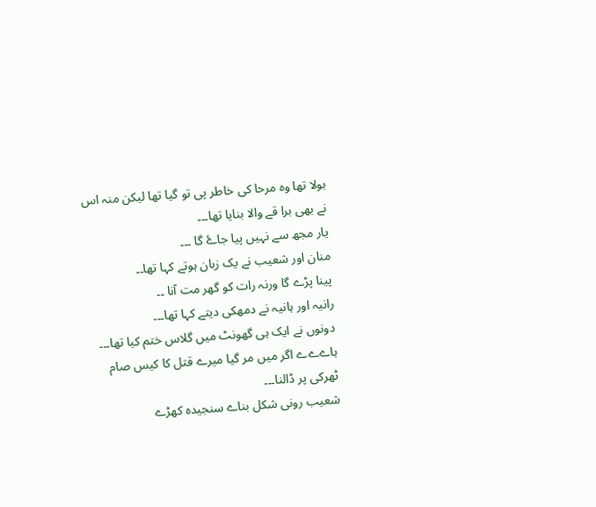بولا تھا وہ مرحا کی خاطر پی تو گیا تھا لیکن منہ اس نے بھی برا قے والا بنایا تھا۔۔۔
یار مجھ سے نہیں پیا جاۓ گا ۔۔۔
منان اور شعیب نے یک زبان ہوتے کہا تھا۔۔
پینا پڑے گا ورنہ رات کو گھر مت آنا ۔۔
رانیہ اور ہانیہ نے دمھکی دیتے کہا تھا۔۔۔
دونوں نے ایک ہی گھونٹ میں گلاس ختم کیا تھا۔۔۔
ہاےےے اگر میں مر گیا میرے قتل کا کیس صام ٹھرکی پر ڈالنا۔۔۔
شعیب رونی شکل بناے سنجیدہ کھڑے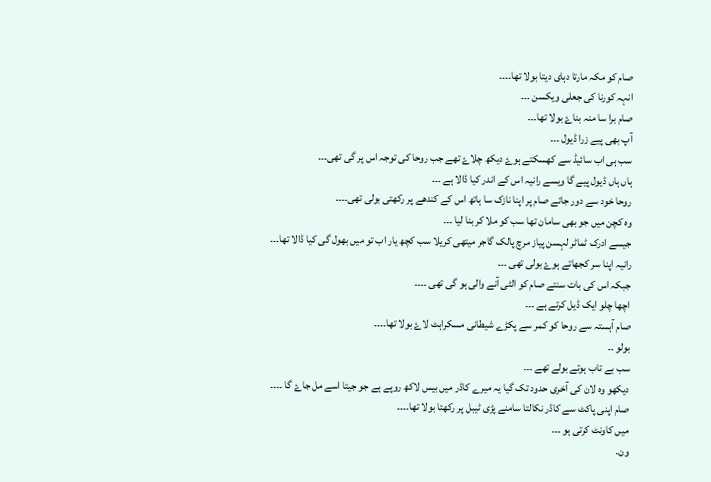صام کو مکہ مارتا دہای دیتا بولا تھا۔۔۔۔
انہہ کورنا کی جعلی ویکسن ۔۔۔
صام برا سا منہ بناۓ بولا تھا۔۔۔
آپ بھی پیے زرا ڈیول ۔۔۔
سب ہی اب سائیڈ سے کھسکتے ہوۓ دیکھ چلاۓ تھے جب روحا کی توجہ اس پر گی تھی۔۔۔
ہاں ہاں ڈیول پیے گا ویسے رانیہ اس کے اندر کیا ڈالا ہے ۔۔۔
روحا خود سے دور جاتے صام پر اپنا نازک سا ہاتھ اس کے کندھے پر رکھتی بولی تھی۔۔۔۔
وہ کچن میں جو بھی سامان تھا سب کو ملا کر بنا لیا ۔۔۔
جیسے ادرک ٹماٹر لہسن پیاز مرچ پالک گاجر میتھی کریلا سب کچھ یار اب تو میں بھول گی کیا ڈالا تھا۔۔۔
رانیہ اپنا سر کجھاتے ہوۓ بولی تھی ۔۔۔
جبکہ اس کی بات سنتے صام کو الٹی آنے والی ہو گی تھی ۔۔۔۔
اچھا چلو ایک ڈیل کرتے ہے ۔۔۔
صام آہستہ سے روحا کو کمر سے پکڑے شیطانی مسکراہٹ لاۓ بولا تھا۔۔۔۔
بولو ۔۔
سب بے تاب ہوتے بولے تھے ۔۔۔
دیکھو وہ لان کی آخری حدود تک گیا یہ میرے کاڈر میں بیس لاکھ روپے ہے جو جیتا اسے مل جاۓ گا ۔۔۔۔
صام اپنی پاکٹ سے کاڈر نکالتا سامنے پڑی ٹیبل پر رکھتا بولا تھا۔۔۔۔
میں کاونٹ کرتی ہو ۔۔۔
ون۔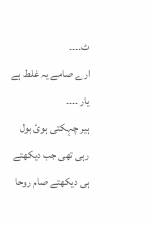ٹ۔۔۔۔
ارے صامے یہ غلط ہے یار ۔۔۔۔
ہیر چہکتی ہوئ بول رہی تھی جب دیکھتے ہی دیکھتے صام روحا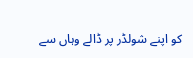کو اپنے شولڈر پر ڈالے وہاں سے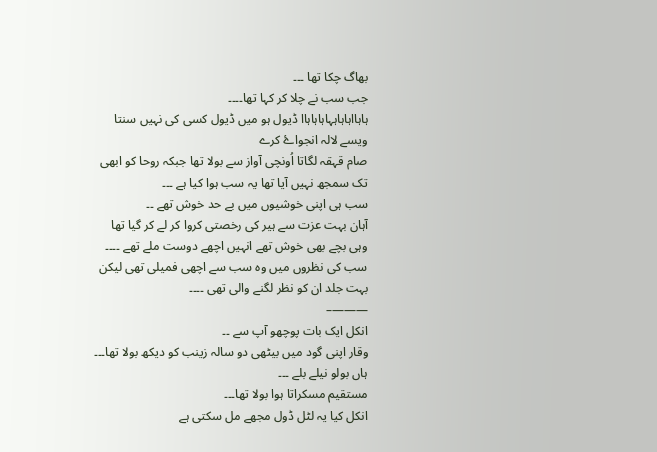بھاگ چکا تھا ۔۔۔
جب سب نے چلا کر کہا تھا۔۔۔۔
ہاہااہاہاہہاہاہاہاا ڈیول ہو میں ڈیول کسی کی نہیں سنتا ویسے لالہ انجواۓ کرے
صام قہقہ لگاتا اُونچی آواز سے بولا تھا جبکہ روحا کو ابھی تک سمجھ نہیں آیا تھا یہ سب ہوا کیا ہے ۔۔۔
سب ہی اپنی خوشیوں میں بے حد خوش تھے ۔۔
آہان بہت عزت سے ہیر کی رخصتی کروا کر لے کر گیا تھا وہی بچے بھی خوش تھے انہیں اچھے دوست ملے تھے ۔۔۔۔
سب کی نظروں میں وہ سب سے اچھی فمیلی تھی لیکن بہت جلد ان کو نظر لگنے والی تھی ۔۔۔۔
———–
انکل ایک بات پوچھو آپ سے ۔۔
وقار اپنی گود میں بیٹھی دو سالہ زینب کو دیکھ بولا تھا۔۔۔
ہاں بولو نیلے بلے ۔۔۔
مستقیم مسکراتا ہوا بولا تھا۔۔۔
انکل کیا یہ لٹل ڈول مجھے مل سکتی ہے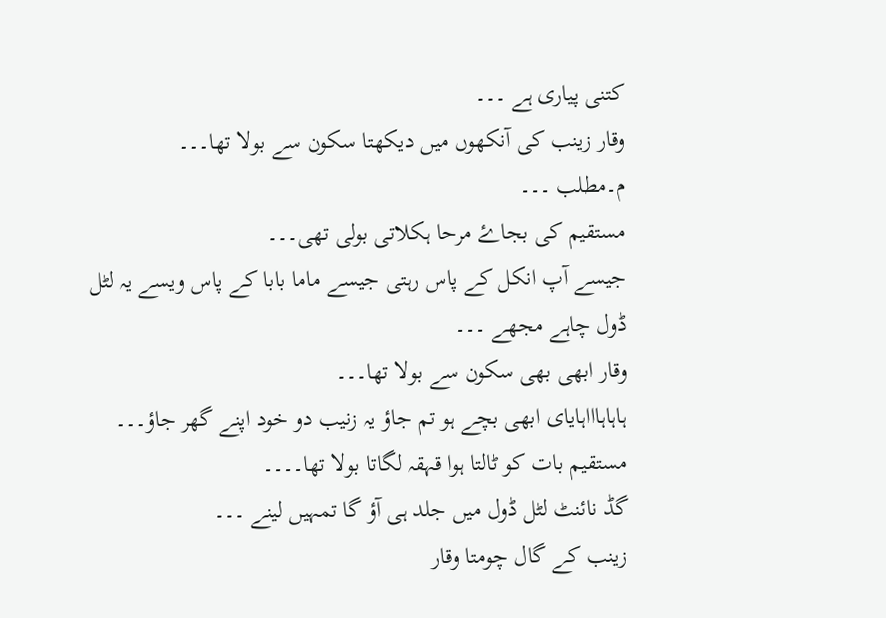کتنی پیاری ہے ۔۔۔
وقار زینب کی آنکھوں میں دیکھتا سکون سے بولا تھا۔۔۔
م۔مطلب ۔۔۔
مستقیم کی بجاۓ مرحا ہکلاتی بولی تھی۔۔۔
جیسے آپ انکل کے پاس رہتی جیسے ماما بابا کے پاس ویسے یہ لٹل ڈول چاہے مجھے ۔۔۔
وقار ابھی بھی سکون سے بولا تھا۔۔۔
ہاہاہاااہایای ابھی بچے ہو تم جاؤ یہ زنیب دو خود اپنے گھر جاؤ۔۔۔
مستقیم بات کو ٹالتا ہوا قہقہ لگاتا بولا تھا۔۔۔۔
گڈ نائنٹ لٹل ڈول میں جلد ہی آؤ گا تمہیں لینے ۔۔۔
زینب کے گال چومتا وقار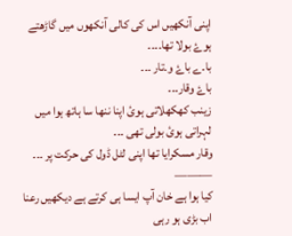اپنی آنکھیں اس کی کالی آنکھوں میں گاڑھتے ہوۓ بولا تھا۔۔۔۔
با۔ے باۓ و۔تار ۔۔۔
باۓ وقار۔۔۔
زینب کھکھلاتی ہوئ اپنا ننھا سا ہاتھ ہوا میں لہراتی ہوئ بولی تھی ۔۔۔
وقار مسکرایا تھا اپنی لٹل ڈول کی حرکت پر ۔۔۔
———
کیا ہوا ہے خان آپ ایسا ہی کرتے ہے دیکھیں رعنا اب بڑی ہو رہی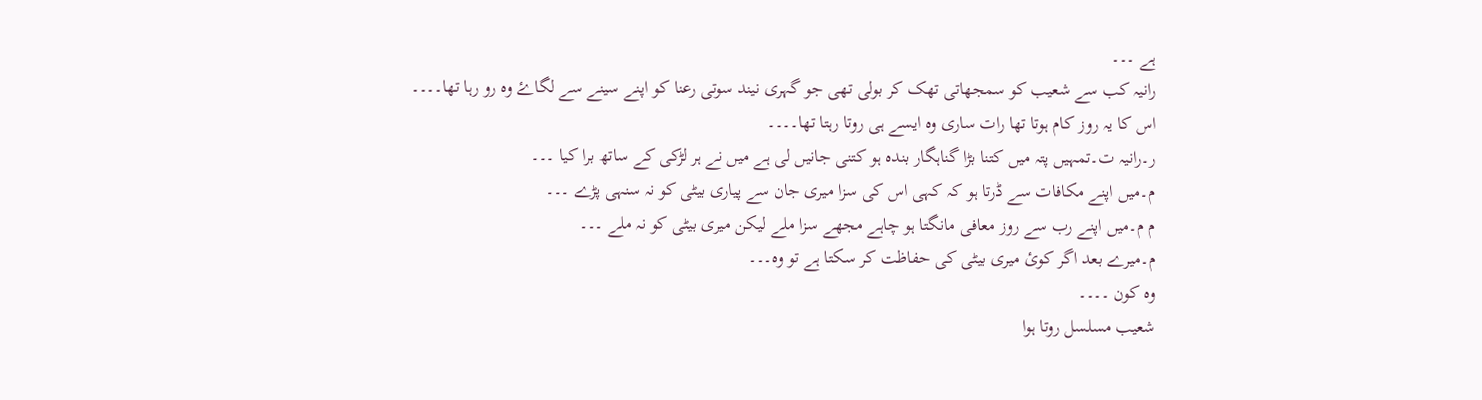ہے ۔۔۔
رانیہ کب سے شعیب کو سمجھاتی تھک کر بولی تھی جو گہری نیند سوتی رعنا کو اپنے سینے سے لگاۓ وہ رو رہا تھا۔۔۔۔
اس کا یہ روز کام ہوتا تھا رات ساری وہ ایسے ہی روتا رہتا تھا۔۔۔۔
ر۔رانیہ ت۔تمہیں پتہ میں کتنا بڑا گناہگار بندہ ہو کتنی جانیں لی ہے میں نے ہر لڑکی کے ساتھ برا کیا ۔۔۔
م۔میں اپنے مکافات سے ڈرتا ہو کہ کہی اس کی سزا میری جان سے پیاری بیٹی کو نہ سنہی پڑے ۔۔۔
م م۔میں اپنے رب سے روز معافی مانگتا ہو چاہے مجھے سزا ملے لیکن میری بیٹی کو نہ ملے ۔۔۔
م۔میرے بعد اگر کوئ میری بیٹی کی حفاظت کر سکتا ہے تو وہ۔۔۔
وہ کون ۔۔۔۔
شعیب مسلسل روتا ہوا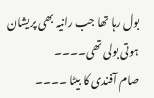بول رہا تھا جب رانیہ بھی پریشان ہوتی بولی تھی۔۔۔۔
صام آفندی کا بیٹا ۔۔۔۔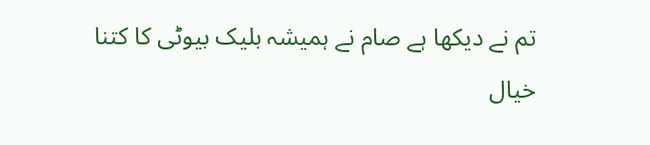تم نے دیکھا ہے صام نے ہمیشہ بلیک بیوٹی کا کتنا خیال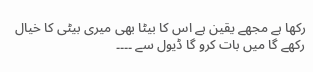رکھا ہے مجھے یقین ہے اس کا بیٹا بھی میری بیٹی کا خیال رکھے گا میں بات کرو گا ڈیول سے ۔۔۔۔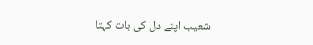شعیب اپنے دل کی بات کہتا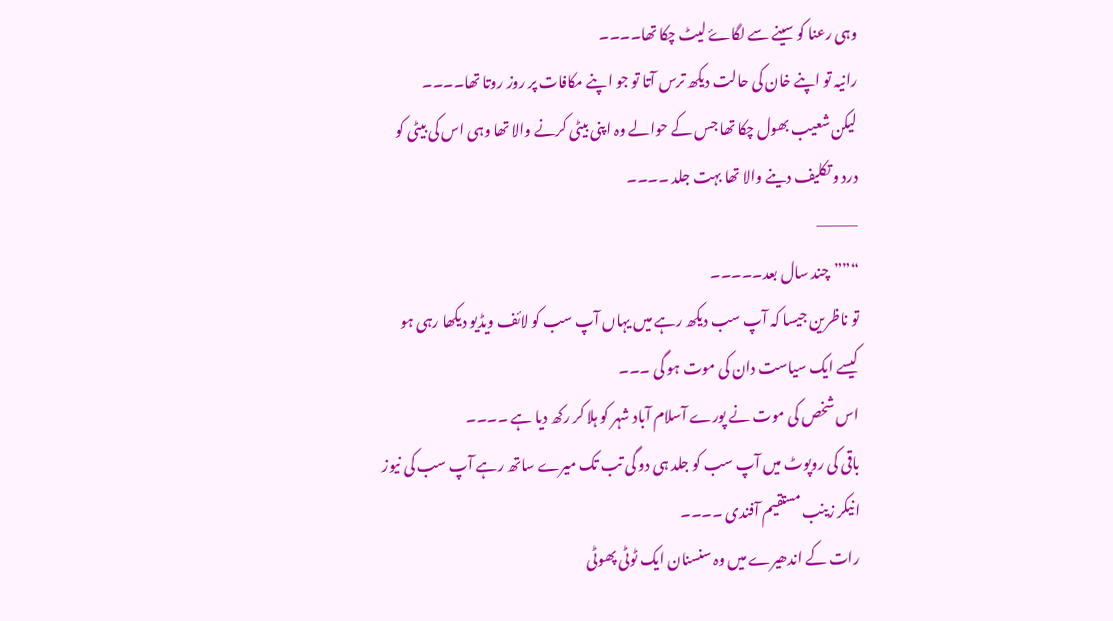وہی رعنا کو سینے سے لگاۓ لیٹ چکا تھا۔۔۔۔
رانیہ تو اپنے خان کی حالت دیکھ ترس آتا تو جو اپنے مکافات پر روز روتا تھا۔۔۔۔
لیکن شعیب بھول چکا تھا جس کے حوالے وہ اپنی بیٹی کرنے والا تھا وہی اس کی بیٹی کو درد و تکلیف دینے والا تھا بہت جلد ۔۔۔۔
———–
“””چند سال بعد۔۔۔۔۔
تو ناظرین جیسا کہ آپ سب دیکھ رہے میں یہاں آپ سب کو لائف ویڈیو دیکھا رہی ہو کیسے ایک سیاست دان کی موت ہو گی ۔۔۔
اس شخص کی موت نے پورے آسلام آباد شہر کو ہلا کر رکھ دیا ہے ۔۔۔۔
باقی کی روپوٹ میں آپ سب کو جلد ہی دو گی تب تک میرے ساتھ رہے آپ سب کی نیوز انیکر زینب مستقیم آفندی ۔۔۔۔
رات کے اندھیرے میں وہ سنسنان ایک ٹوٹی پھوٹی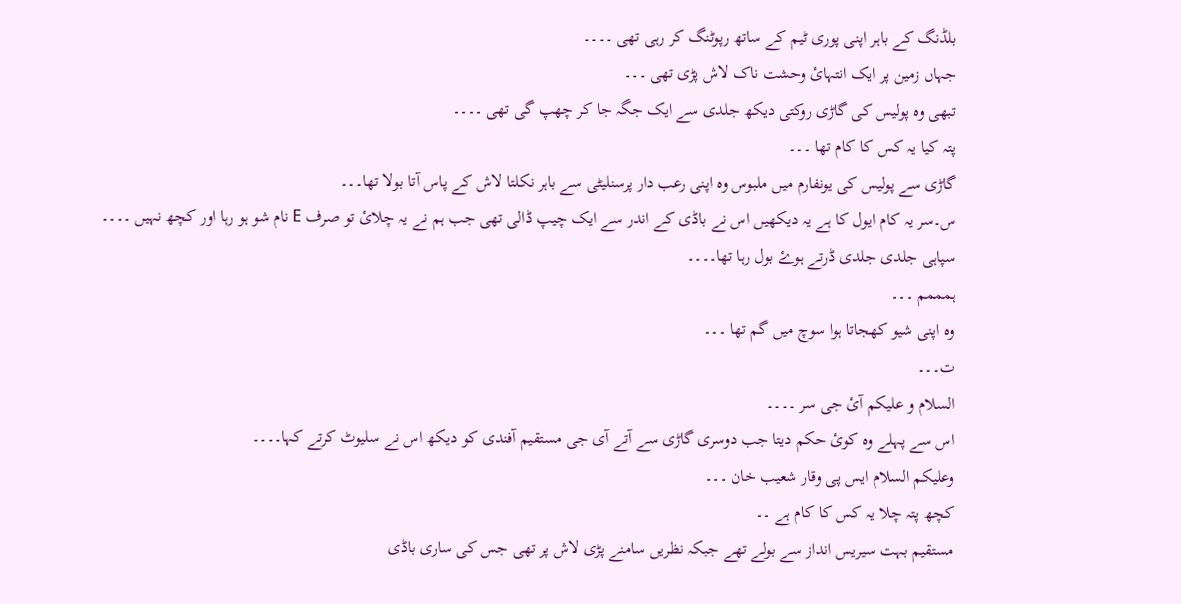بلڈنگ کے باہر اپنی پوری ٹیم کے ساتھ رپوٹنگ کر رہی تھی ۔۔۔۔
جہاں زمین پر ایک انتہائ وحشت ناک لاش پڑی تھی ۔۔۔
تبھی وہ پولیس کی گاڑی روکتی دیکھ جلدی سے ایک جگہ جا کر چھپ گی تھی ۔۔۔۔
پتہ کیا یہ کس کا کام تھا ۔۔۔
گاڑی سے پولیس کی یونفارم میں ملبوس وہ اپنی رعب دار پرسنلیٹی سے باہر نکلتا لاش کے پاس آتا بولا تھا۔۔۔
س۔سر یہ کام ایول کا ہے یہ دیکھیں اس نے باڈی کے اندر سے ایک چیپ ڈالی تھی جب ہم نے یہ چلائ تو صرف E نام شو ہو رہا اور کچھ نہیں ۔۔۔۔
سپاہی جلدی جلدی ڈرتے ہوۓ بول رہا تھا۔۔۔۔
ہمممم ۔۔۔
وہ اپنی شیو کھجاتا ہوا سوچ میں گم تھا ۔۔۔
ت۔۔۔
السلام و علیکم آئ جی سر ۔۔۔۔
اس سے پہلے وہ کوئ حکم دیتا جب دوسری گاڑی سے آتے آی جی مستقیم آفندی کو دیکھ اس نے سلیوٹ کرتے کہا۔۔۔۔
وعلیکم السلام ایس پی وقار شعیب خان ۔۔۔
کچھ پتہ چلا یہ کس کا کام ہے ۔۔
مستقیم بہت سیریس انداز سے بولے تھے جبکہ نظریں سامنے پڑی لاش پر تھی جس کی ساری باڈی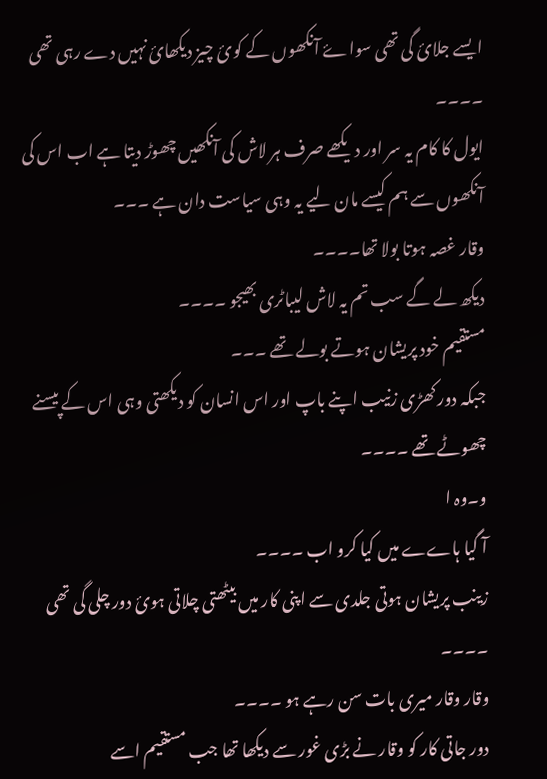ایسے جلائ گی تھی سواۓ آنکھوں کے کوئ چیز دیکھائ نہیں دے رہی تھی ۔۔۔۔
ایول کا کام یہ سر اور دیکھے صرف ہر لاش کی آنکھیں چھوڑ دیتا ہے اب اس کی آنکھوں سے ہم کیسے مان لیے یہ وہی سیاست دان ہے ۔۔۔
وقار غصہ ہوتا بولا تھا۔۔۔۔
دیکھ لے گے سب تم یہ لاش لیباٹری بھیجو ۔۔۔۔
مستقیم خود پریشان ہوتے بولے تھے ۔۔۔
جبکہ دور کھڑی زنیب اپنے باپ اور اس انسان کو دیکھتی وہی اس کے پیسنے چھوٹے تھے ۔۔۔۔
و۔وہ ا
آ گیا ہاےے میں کیا کرو اب ۔۔۔۔
زینب پریشان ہوتی جلدی سے اپنی کار میں بیٹھتی چلاتی ہوئ دور چلی گی تھی ۔۔۔۔
وقار وقار میری بات سن رہے ہو ۔۔۔۔
دور جاتی کار کو وقار نے بڑی غور سے دیکھا تھا جب مستقیم اسے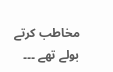مخاطب کرتے بولے تھے ۔۔۔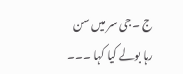ج ۔جی سر میں سن رہا بولے کیا کہا ۔۔۔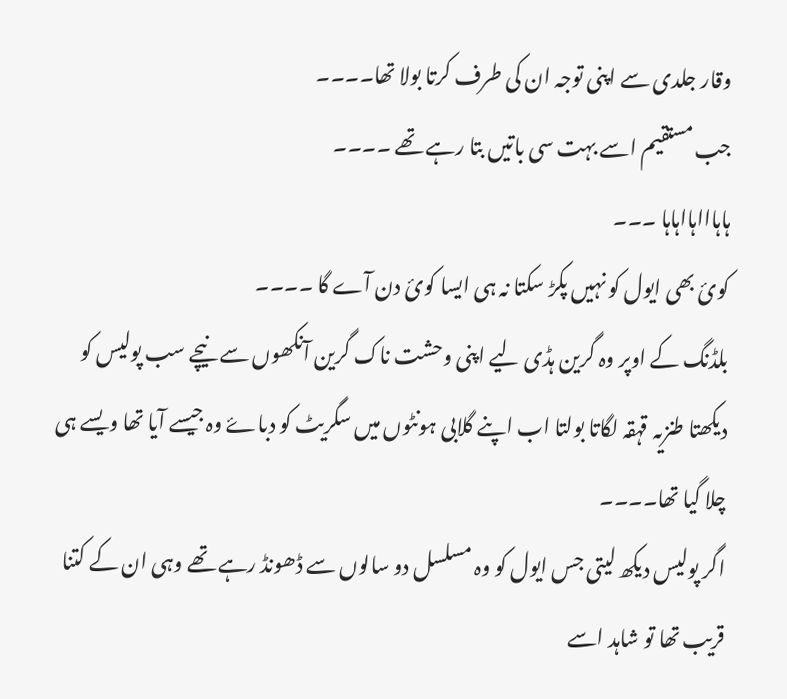وقار جلدی سے اپنی توجہ ان کی طرف کرتا بولا تھا۔۔۔۔
جب مستقیم اسے بہت سی باتیں بتا رہے تھے ۔۔۔۔
ہاہاااہااہاہا ۔۔۔
کوئ بھی ایول کو نہیں پکڑ سکتا نہ ہی ایسا کوئ دن آے گا ۔۔۔۔
بلڈنگ کے اوپر وہ گرین ہڈی لیے اپنی وحشت ناک گرین آنکھوں سے نیچے سب پولیس کو دیکھتا طنزیہ قہقہ لگاتا بولتا اب اپنے گلابی ہونٹوں میں سگریٹ کو دباۓ وہ جیسے آیا تھا ویسے ہی چلا گیا تھا۔۔۔۔
اگر پولیس دیکھ لیتی جس ایول کو وہ مسلسل دو سالوں سے ڈھونڈ رہے تھے وہی ان کے کتنا قریب تھا تو شاہد اسے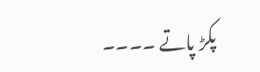پکڑ پاتے ۔۔۔۔